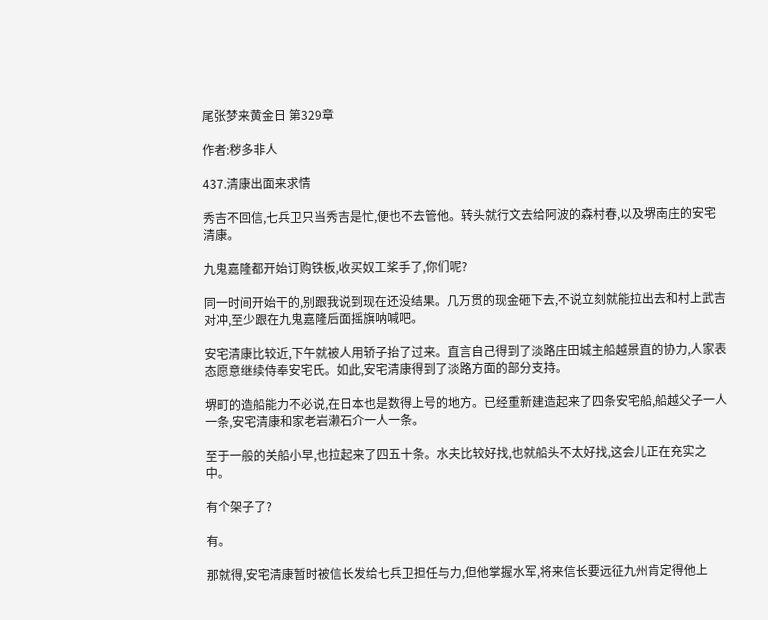尾张梦来黄金日 第329章

作者:秽多非人

437.清康出面来求情

秀吉不回信,七兵卫只当秀吉是忙,便也不去管他。转头就行文去给阿波的森村春,以及堺南庄的安宅清康。

九鬼嘉隆都开始订购铁板,收买奴工桨手了,你们呢?

同一时间开始干的,别跟我说到现在还没结果。几万贯的现金砸下去,不说立刻就能拉出去和村上武吉对冲,至少跟在九鬼嘉隆后面摇旗呐喊吧。

安宅清康比较近,下午就被人用轿子抬了过来。直言自己得到了淡路庄田城主船越景直的协力,人家表态愿意继续侍奉安宅氏。如此,安宅清康得到了淡路方面的部分支持。

堺町的造船能力不必说,在日本也是数得上号的地方。已经重新建造起来了四条安宅船,船越父子一人一条,安宅清康和家老岩濑石介一人一条。

至于一般的关船小早,也拉起来了四五十条。水夫比较好找,也就船头不太好找,这会儿正在充实之中。

有个架子了?

有。

那就得,安宅清康暂时被信长发给七兵卫担任与力,但他掌握水军,将来信长要远征九州肯定得他上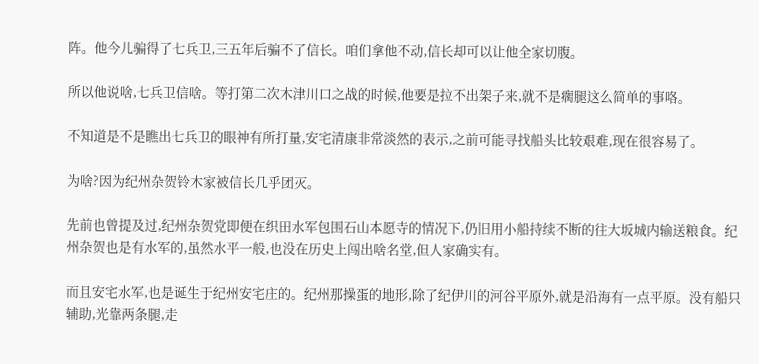阵。他今儿骗得了七兵卫,三五年后骗不了信长。咱们拿他不动,信长却可以让他全家切腹。

所以他说啥,七兵卫信啥。等打第二次木津川口之战的时候,他要是拉不出架子来,就不是瘸腿这么简单的事咯。

不知道是不是瞧出七兵卫的眼神有所打量,安宅清康非常淡然的表示,之前可能寻找船头比较艰难,现在很容易了。

为啥?因为纪州杂贺铃木家被信长几乎团灭。

先前也曾提及过,纪州杂贺党即便在织田水军包围石山本愿寺的情况下,仍旧用小船持续不断的往大坂城内输送粮食。纪州杂贺也是有水军的,虽然水平一般,也没在历史上闯出啥名堂,但人家确实有。

而且安宅水军,也是诞生于纪州安宅庄的。纪州那操蛋的地形,除了纪伊川的河谷平原外,就是沿海有一点平原。没有船只辅助,光靠两条腿,走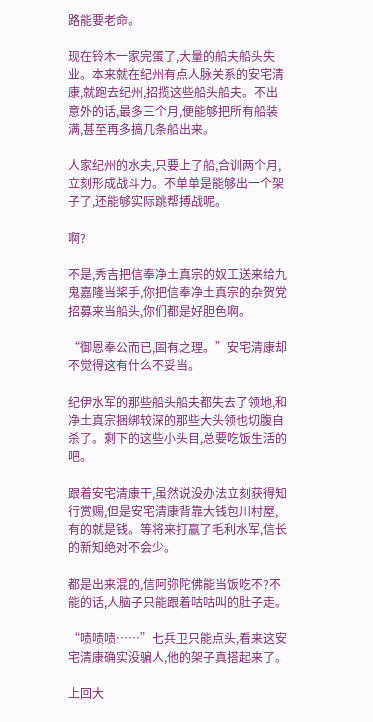路能要老命。

现在铃木一家完蛋了,大量的船夫船头失业。本来就在纪州有点人脉关系的安宅清康,就跑去纪州,招揽这些船头船夫。不出意外的话,最多三个月,便能够把所有船装满,甚至再多搞几条船出来。

人家纪州的水夫,只要上了船,合训两个月,立刻形成战斗力。不单单是能够出一个架子了,还能够实际跳帮搏战呢。

啊?

不是,秀吉把信奉净土真宗的奴工送来给九鬼嘉隆当桨手,你把信奉净土真宗的杂贺党招募来当船头,你们都是好胆色啊。

“御恩奉公而已,固有之理。”安宅清康却不觉得这有什么不妥当。

纪伊水军的那些船头船夫都失去了领地,和净土真宗捆绑较深的那些大头领也切腹自杀了。剩下的这些小头目,总要吃饭生活的吧。

跟着安宅清康干,虽然说没办法立刻获得知行赏赐,但是安宅清康背靠大钱包川村屋,有的就是钱。等将来打赢了毛利水军,信长的新知绝对不会少。

都是出来混的,信阿弥陀佛能当饭吃不?不能的话,人脑子只能跟着咕咕叫的肚子走。

“啧啧啧……”七兵卫只能点头,看来这安宅清康确实没骗人,他的架子真搭起来了。

上回大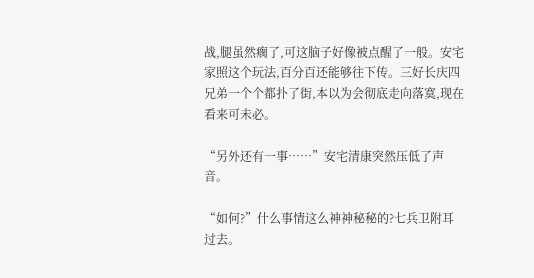战,腿虽然瘸了,可这脑子好像被点醒了一般。安宅家照这个玩法,百分百还能够往下传。三好长庆四兄弟一个个都扑了街,本以为会彻底走向落寞,现在看来可未必。

“另外还有一事……”安宅清康突然压低了声音。

“如何?”什么事情这么神神秘秘的?七兵卫附耳过去。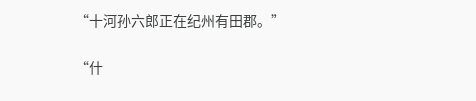“十河孙六郎正在纪州有田郡。”

“什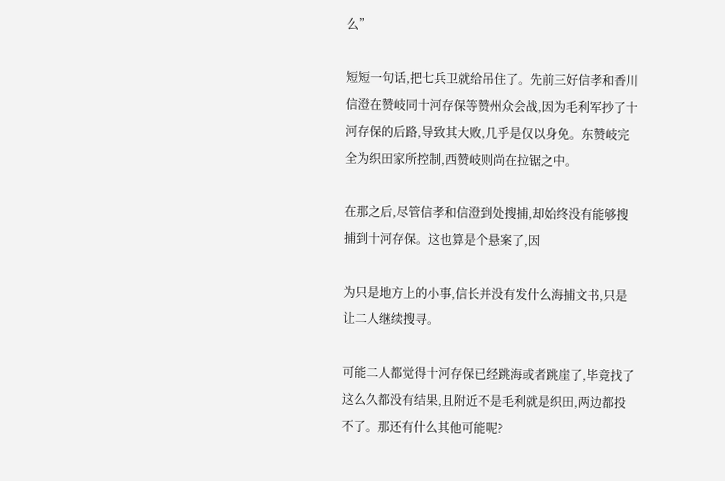么”

短短一句话,把七兵卫就给吊住了。先前三好信孝和香川信澄在赞岐同十河存保等赞州众会战,因为毛利军抄了十河存保的后路,导致其大败,几乎是仅以身免。东赞岐完全为织田家所控制,西赞岐则尚在拉锯之中。

在那之后,尽管信孝和信澄到处搜捕,却始终没有能够搜捕到十河存保。这也算是个悬案了,因

为只是地方上的小事,信长并没有发什么海捕文书,只是让二人继续搜寻。

可能二人都觉得十河存保已经跳海或者跳崖了,毕竟找了这么久都没有结果,且附近不是毛利就是织田,两边都投不了。那还有什么其他可能呢?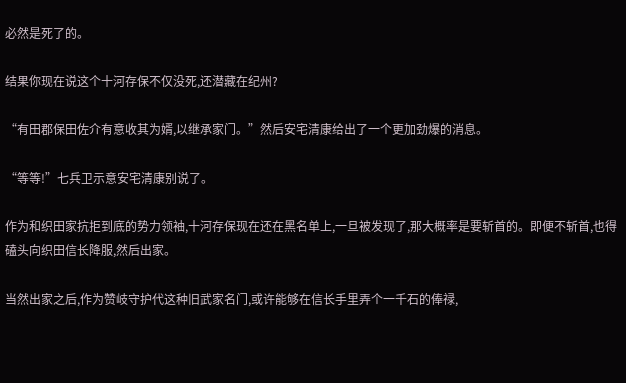必然是死了的。

结果你现在说这个十河存保不仅没死,还潜藏在纪州?

“有田郡保田佐介有意收其为婿,以继承家门。”然后安宅清康给出了一个更加劲爆的消息。

“等等!”七兵卫示意安宅清康别说了。

作为和织田家抗拒到底的势力领袖,十河存保现在还在黑名单上,一旦被发现了,那大概率是要斩首的。即便不斩首,也得磕头向织田信长降服,然后出家。

当然出家之后,作为赞岐守护代这种旧武家名门,或许能够在信长手里弄个一千石的俸禄,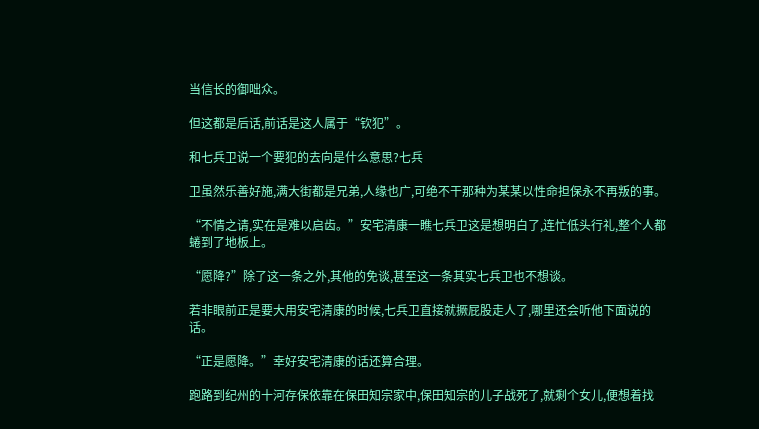当信长的御咄众。

但这都是后话,前话是这人属于“钦犯”。

和七兵卫说一个要犯的去向是什么意思?七兵

卫虽然乐善好施,满大街都是兄弟,人缘也广,可绝不干那种为某某以性命担保永不再叛的事。

“不情之请,实在是难以启齿。”安宅清康一瞧七兵卫这是想明白了,连忙低头行礼,整个人都蜷到了地板上。

“愿降?”除了这一条之外,其他的免谈,甚至这一条其实七兵卫也不想谈。

若非眼前正是要大用安宅清康的时候,七兵卫直接就撅屁股走人了,哪里还会听他下面说的话。

“正是愿降。”幸好安宅清康的话还算合理。

跑路到纪州的十河存保依靠在保田知宗家中,保田知宗的儿子战死了,就剩个女儿,便想着找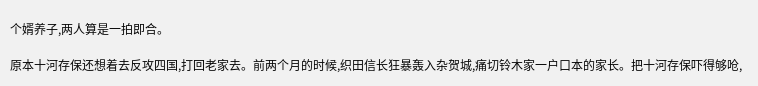个婿养子,两人算是一拍即合。

原本十河存保还想着去反攻四国,打回老家去。前两个月的时候,织田信长狂暴轰入杂贺城,痛切铃木家一户口本的家长。把十河存保吓得够呛,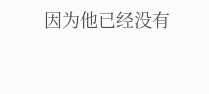因为他已经没有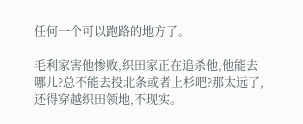任何一个可以跑路的地方了。

毛利家害他惨败,织田家正在追杀他,他能去哪儿?总不能去投北条或者上杉吧?那太远了,还得穿越织田领地,不现实。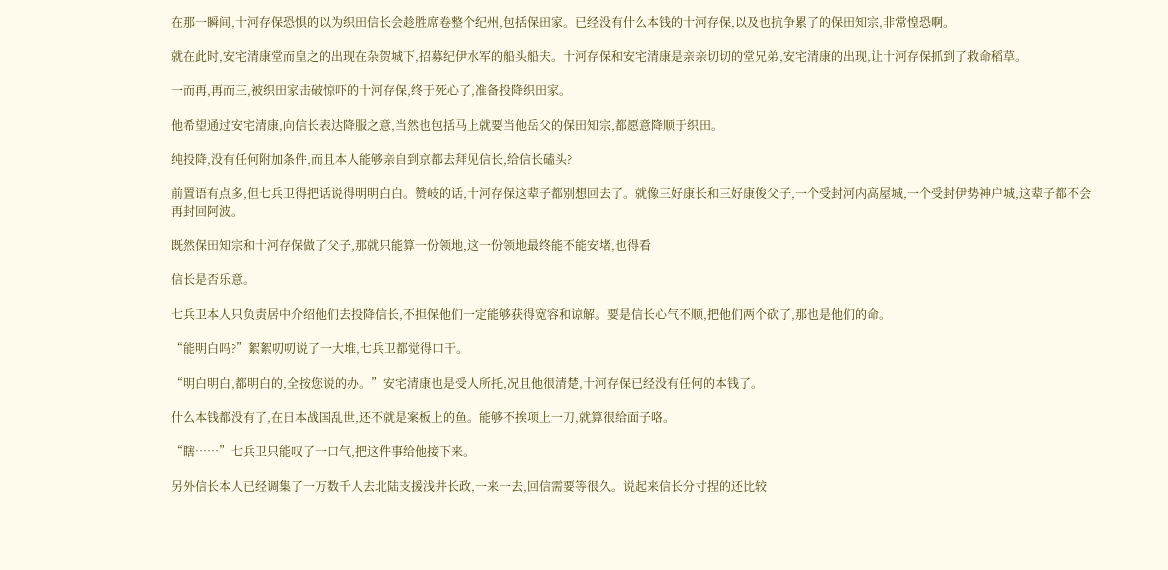在那一瞬间,十河存保恐惧的以为织田信长会趁胜席卷整个纪州,包括保田家。已经没有什么本钱的十河存保,以及也抗争累了的保田知宗,非常惶恐啊。

就在此时,安宅清康堂而皇之的出现在杂贺城下,招募纪伊水军的船头船夫。十河存保和安宅清康是亲亲切切的堂兄弟,安宅清康的出现,让十河存保抓到了救命稻草。

一而再,再而三,被织田家击破惊吓的十河存保,终于死心了,准备投降织田家。

他希望通过安宅清康,向信长表达降服之意,当然也包括马上就要当他岳父的保田知宗,都愿意降顺于织田。

纯投降,没有任何附加条件,而且本人能够亲自到京都去拜见信长,给信长磕头?

前置语有点多,但七兵卫得把话说得明明白白。赞岐的话,十河存保这辈子都别想回去了。就像三好康长和三好康俊父子,一个受封河内高屋城,一个受封伊势神户城,这辈子都不会再封回阿波。

既然保田知宗和十河存保做了父子,那就只能算一份领地,这一份领地最终能不能安堵,也得看

信长是否乐意。

七兵卫本人只负责居中介绍他们去投降信长,不担保他们一定能够获得宽容和谅解。要是信长心气不顺,把他们两个砍了,那也是他们的命。

“能明白吗?”絮絮叨叨说了一大堆,七兵卫都觉得口干。

“明白明白,都明白的,全按您说的办。”安宅清康也是受人所托,况且他很清楚,十河存保已经没有任何的本钱了。

什么本钱都没有了,在日本战国乱世,还不就是案板上的鱼。能够不挨项上一刀,就算很给面子咯。

“瞎……”七兵卫只能叹了一口气,把这件事给他接下来。

另外信长本人已经调集了一万数千人去北陆支援浅井长政,一来一去,回信需要等很久。说起来信长分寸捏的还比较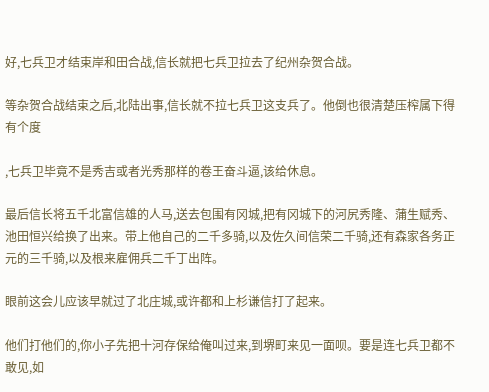好,七兵卫才结束岸和田合战,信长就把七兵卫拉去了纪州杂贺合战。

等杂贺合战结束之后,北陆出事,信长就不拉七兵卫这支兵了。他倒也很清楚压榨属下得有个度

,七兵卫毕竟不是秀吉或者光秀那样的卷王奋斗逼,该给休息。

最后信长将五千北富信雄的人马,送去包围有冈城,把有冈城下的河尻秀隆、蒲生赋秀、池田恒兴给换了出来。带上他自己的二千多骑,以及佐久间信荣二千骑,还有森家各务正元的三千骑,以及根来雇佣兵二千丁出阵。

眼前这会儿应该早就过了北庄城,或许都和上杉谦信打了起来。

他们打他们的,你小子先把十河存保给俺叫过来,到堺町来见一面呗。要是连七兵卫都不敢见,如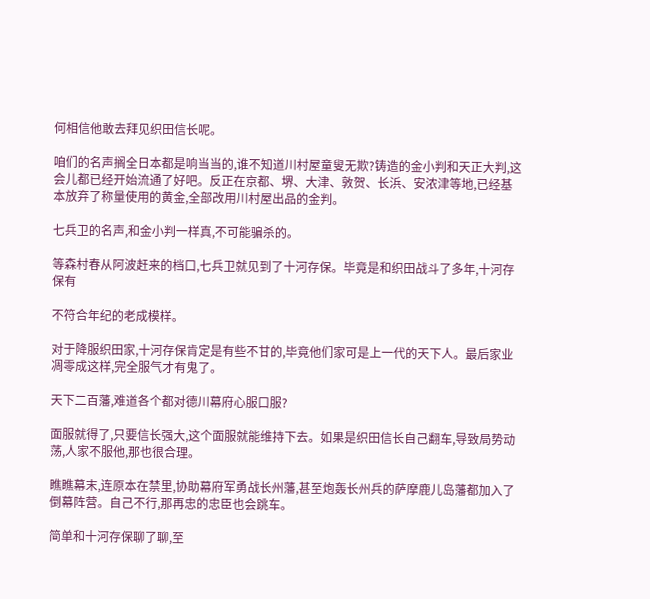何相信他敢去拜见织田信长呢。

咱们的名声搁全日本都是响当当的,谁不知道川村屋童叟无欺?铸造的金小判和天正大判,这会儿都已经开始流通了好吧。反正在京都、堺、大津、敦贺、长浜、安浓津等地,已经基本放弃了称量使用的黄金,全部改用川村屋出品的金判。

七兵卫的名声,和金小判一样真,不可能骗杀的。

等森村春从阿波赶来的档口,七兵卫就见到了十河存保。毕竟是和织田战斗了多年,十河存保有

不符合年纪的老成模样。

对于降服织田家,十河存保肯定是有些不甘的,毕竟他们家可是上一代的天下人。最后家业凋零成这样,完全服气才有鬼了。

天下二百藩,难道各个都对德川幕府心服口服?

面服就得了,只要信长强大,这个面服就能维持下去。如果是织田信长自己翻车,导致局势动荡,人家不服他,那也很合理。

瞧瞧幕末,连原本在禁里,协助幕府军勇战长州藩,甚至炮轰长州兵的萨摩鹿儿岛藩都加入了倒幕阵营。自己不行,那再忠的忠臣也会跳车。

简单和十河存保聊了聊,至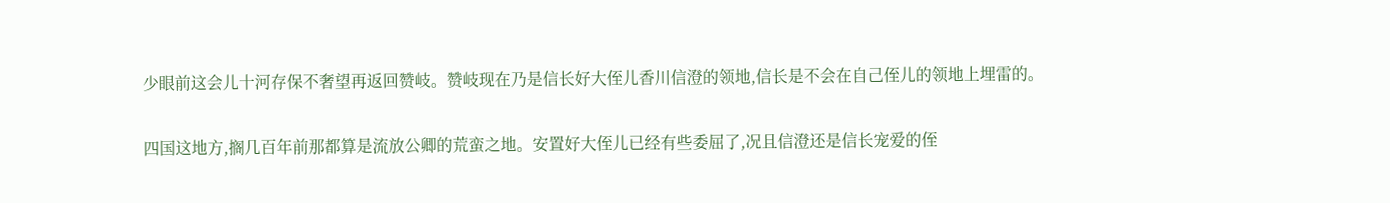少眼前这会儿十河存保不奢望再返回赞岐。赞岐现在乃是信长好大侄儿香川信澄的领地,信长是不会在自己侄儿的领地上埋雷的。

四国这地方,搁几百年前那都算是流放公卿的荒蛮之地。安置好大侄儿已经有些委屈了,况且信澄还是信长宠爱的侄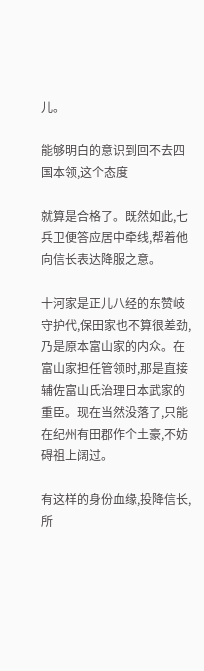儿。

能够明白的意识到回不去四国本领,这个态度

就算是合格了。既然如此,七兵卫便答应居中牵线,帮着他向信长表达降服之意。

十河家是正儿八经的东赞岐守护代,保田家也不算很差劲,乃是原本富山家的内众。在富山家担任管领时,那是直接辅佐富山氏治理日本武家的重臣。现在当然没落了,只能在纪州有田郡作个土豪,不妨碍祖上阔过。

有这样的身份血缘,投降信长,所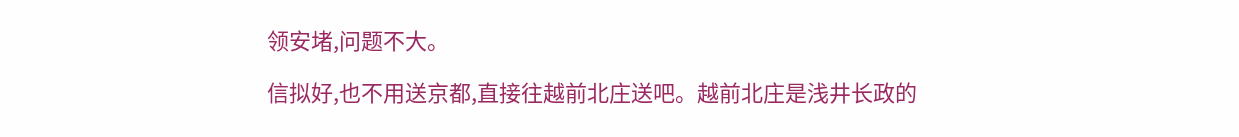领安堵,问题不大。

信拟好,也不用送京都,直接往越前北庄送吧。越前北庄是浅井长政的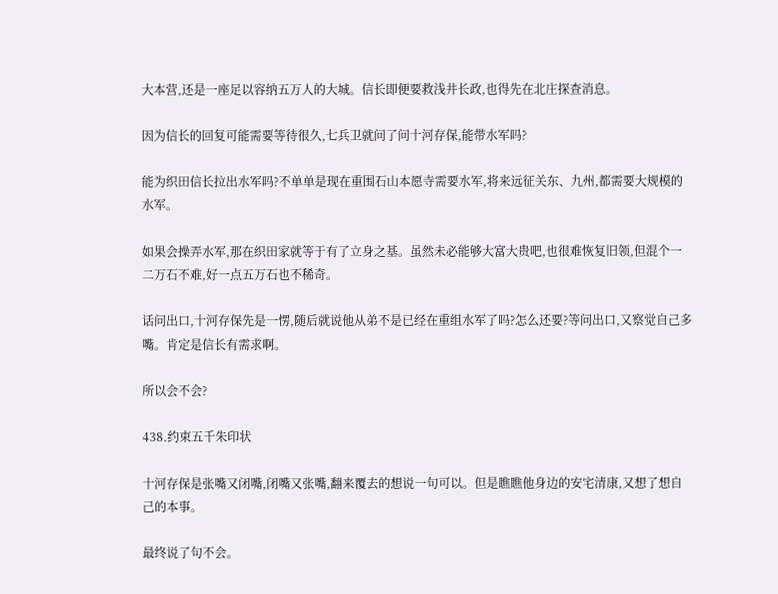大本营,还是一座足以容纳五万人的大城。信长即便要救浅井长政,也得先在北庄探查消息。

因为信长的回复可能需要等待很久,七兵卫就问了问十河存保,能带水军吗?

能为织田信长拉出水军吗?不单单是现在重围石山本愿寺需要水军,将来远征关东、九州,都需要大规模的水军。

如果会操弄水军,那在织田家就等于有了立身之基。虽然未必能够大富大贵吧,也很难恢复旧领,但混个一二万石不难,好一点五万石也不稀奇。

话问出口,十河存保先是一愣,随后就说他从弟不是已经在重组水军了吗?怎么还要?等问出口,又察觉自己多嘴。肯定是信长有需求啊。

所以会不会?

438.约束五千朱印状

十河存保是张嘴又闭嘴,闭嘴又张嘴,翻来覆去的想说一句可以。但是瞧瞧他身边的安宅清康,又想了想自己的本事。

最终说了句不会。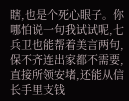瞎,也是个死心眼子。你哪怕说一句我试试呢,七兵卫也能帮着美言两句,保不齐连出家都不需要,直接所领安堵,还能从信长手里支钱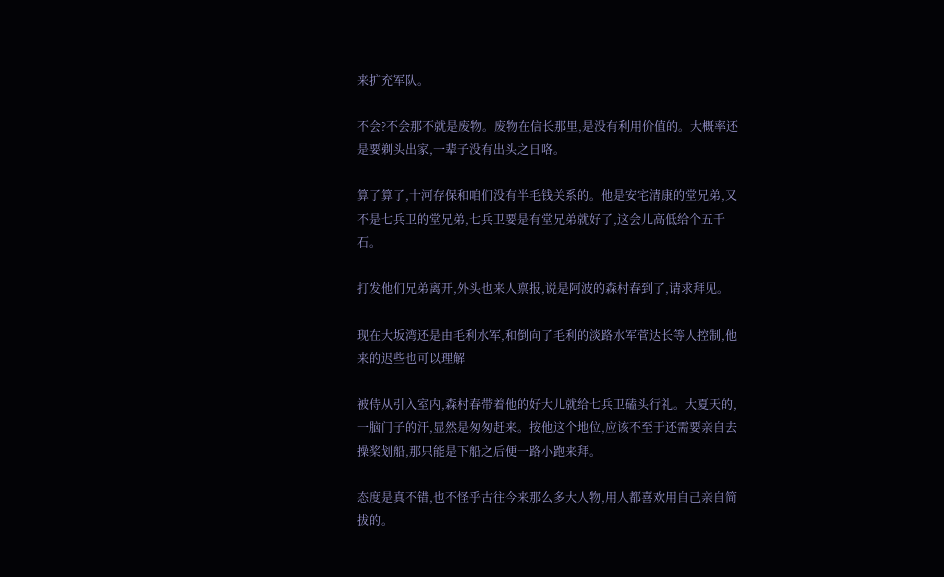来扩充军队。

不会?不会那不就是废物。废物在信长那里,是没有利用价值的。大概率还是要剃头出家,一辈子没有出头之日咯。

算了算了,十河存保和咱们没有半毛钱关系的。他是安宅清康的堂兄弟,又不是七兵卫的堂兄弟,七兵卫要是有堂兄弟就好了,这会儿高低给个五千石。

打发他们兄弟离开,外头也来人禀报,说是阿波的森村春到了,请求拜见。

现在大坂湾还是由毛利水军,和倒向了毛利的淡路水军菅达长等人控制,他来的迟些也可以理解

被侍从引入室内,森村春带着他的好大儿就给七兵卫磕头行礼。大夏天的,一脑门子的汗,显然是匆匆赶来。按他这个地位,应该不至于还需要亲自去操桨划船,那只能是下船之后便一路小跑来拜。

态度是真不错,也不怪乎古往今来那么多大人物,用人都喜欢用自己亲自简拔的。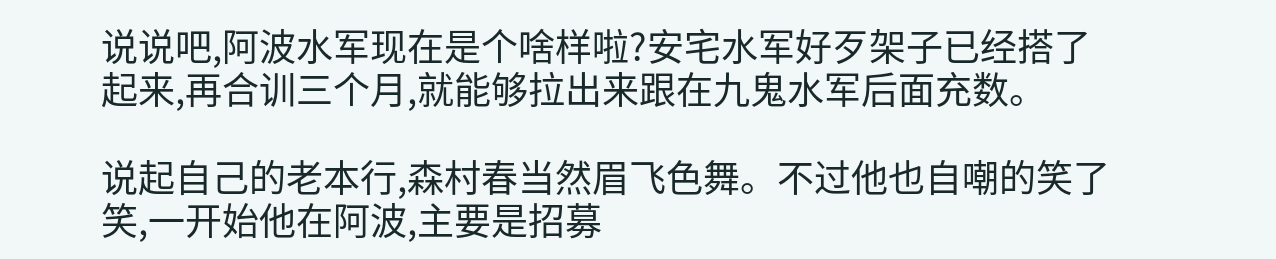说说吧,阿波水军现在是个啥样啦?安宅水军好歹架子已经搭了起来,再合训三个月,就能够拉出来跟在九鬼水军后面充数。

说起自己的老本行,森村春当然眉飞色舞。不过他也自嘲的笑了笑,一开始他在阿波,主要是招募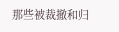那些被裁撤和归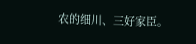农的细川、三好家臣。